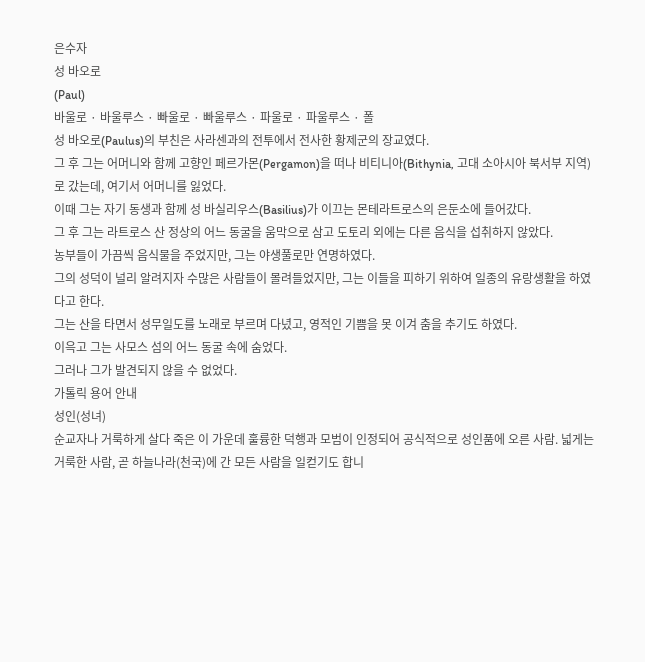은수자
성 바오로
(Paul)
바울로 · 바울루스 · 빠울로 · 빠울루스 · 파울로 · 파울루스 · 폴
성 바오로(Paulus)의 부친은 사라센과의 전투에서 전사한 황제군의 장교였다.
그 후 그는 어머니와 함께 고향인 페르가몬(Pergamon)을 떠나 비티니아(Bithynia, 고대 소아시아 북서부 지역)로 갔는데, 여기서 어머니를 잃었다.
이때 그는 자기 동생과 함께 성 바실리우스(Basilius)가 이끄는 몬테라트로스의 은둔소에 들어갔다.
그 후 그는 라트로스 산 정상의 어느 동굴을 움막으로 삼고 도토리 외에는 다른 음식을 섭취하지 않았다.
농부들이 가끔씩 음식물을 주었지만, 그는 야생풀로만 연명하였다.
그의 성덕이 널리 알려지자 수많은 사람들이 몰려들었지만, 그는 이들을 피하기 위하여 일종의 유랑생활을 하였다고 한다.
그는 산을 타면서 성무일도를 노래로 부르며 다녔고, 영적인 기쁨을 못 이겨 춤을 추기도 하였다.
이윽고 그는 사모스 섬의 어느 동굴 속에 숨었다.
그러나 그가 발견되지 않을 수 없었다.
가톨릭 용어 안내
성인(성녀)
순교자나 거룩하게 살다 죽은 이 가운데 훌륭한 덕행과 모범이 인정되어 공식적으로 성인품에 오른 사람. 넓게는 거룩한 사람, 곧 하늘나라(천국)에 간 모든 사람을 일컫기도 합니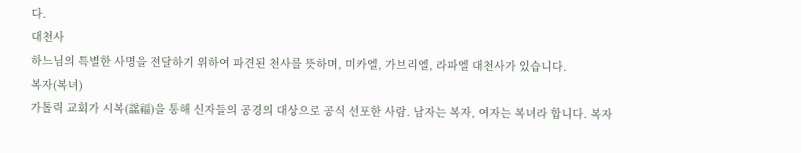다.
대천사
하느님의 특별한 사명을 전달하기 위하여 파견된 천사를 뜻하며, 미카엘, 가브리엘, 라파엘 대천사가 있습니다.
복자(복녀)
가톨릭 교회가 시복(諡福)을 통해 신자들의 공경의 대상으로 공식 선포한 사람. 남자는 복자, 여자는 복녀라 합니다. 복자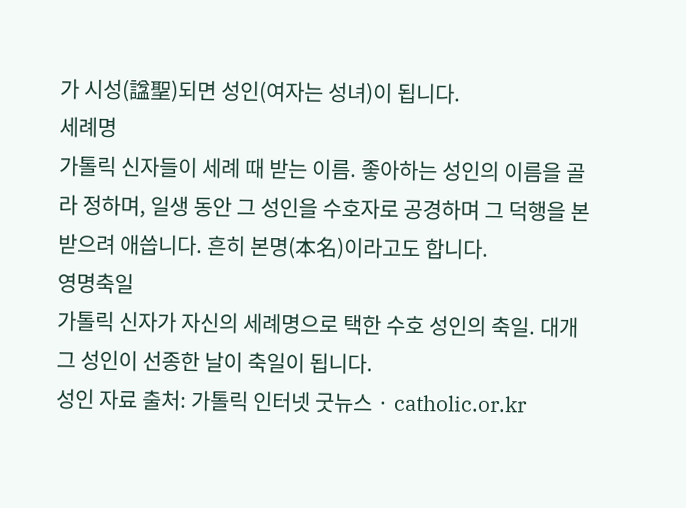가 시성(諡聖)되면 성인(여자는 성녀)이 됩니다.
세례명
가톨릭 신자들이 세례 때 받는 이름. 좋아하는 성인의 이름을 골라 정하며, 일생 동안 그 성인을 수호자로 공경하며 그 덕행을 본받으려 애씁니다. 흔히 본명(本名)이라고도 합니다.
영명축일
가톨릭 신자가 자신의 세례명으로 택한 수호 성인의 축일. 대개 그 성인이 선종한 날이 축일이 됩니다.
성인 자료 출처: 가톨릭 인터넷 굿뉴스 · catholic.or.kr